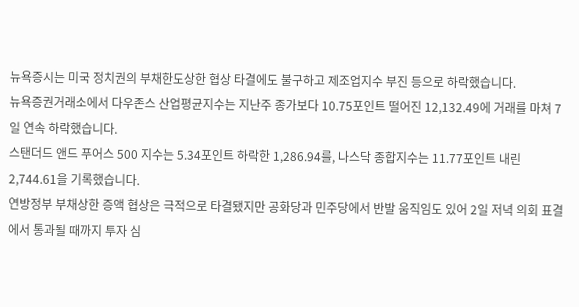뉴욕증시는 미국 정치권의 부채한도상한 협상 타결에도 불구하고 제조업지수 부진 등으로 하락했습니다.
뉴욕증권거래소에서 다우존스 산업평균지수는 지난주 종가보다 10.75포인트 떨어진 12,132.49에 거래를 마쳐 7일 연속 하락했습니다.
스탠더드 앤드 푸어스 500 지수는 5.34포인트 하락한 1,286.94를, 나스닥 종합지수는 11.77포인트 내린 2,744.61을 기록했습니다.
연방정부 부채상한 증액 협상은 극적으로 타결됐지만 공화당과 민주당에서 반발 움직임도 있어 2일 저녁 의회 표결에서 통과될 때까지 투자 심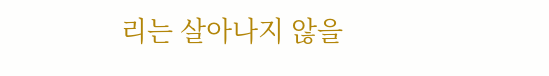리는 살아나지 않을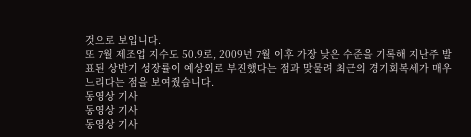것으로 보입니다.
또 7월 제조업 지수도 50.9로, 2009년 7월 이후 가장 낮은 수준을 기록해 지난주 발표된 상반기 성장률이 예상외로 부진했다는 점과 맞물려 최근의 경기회복세가 매우 느리다는 점을 보여줬습니다.
동영상 기사
동영상 기사
동영상 기사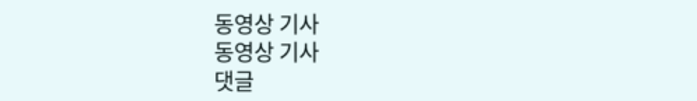동영상 기사
동영상 기사
댓글